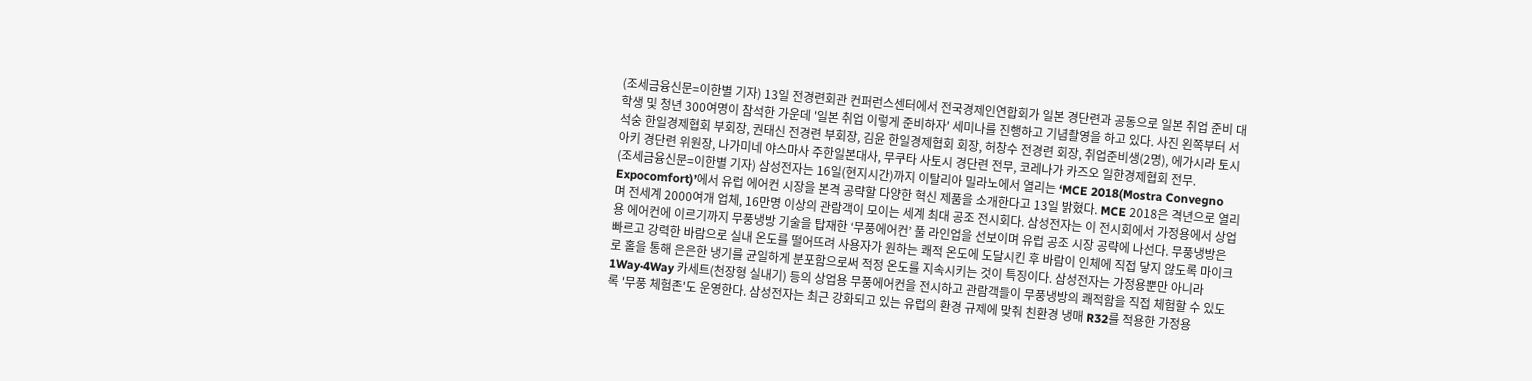(조세금융신문=이한별 기자) 13일 전경련회관 컨퍼런스센터에서 전국경제인연합회가 일본 경단련과 공동으로 일본 취업 준비 대학생 및 청년 300여명이 참석한 가운데 '일본 취업 이렇게 준비하자' 세미나를 진행하고 기념촬영을 하고 있다. 사진 왼쪽부터 서석숭 한일경제협회 부회장, 권태신 전경련 부회장, 김윤 한일경제협회 회장, 허창수 전경련 회장, 취업준비생(2명), 에가시라 토시아키 경단련 위원장, 나가미네 야스마사 주한일본대사, 무쿠타 사토시 경단련 전무, 코레나가 카즈오 일한경제협회 전무.
(조세금융신문=이한별 기자) 삼성전자는 16일(현지시간)까지 이탈리아 밀라노에서 열리는 ‘MCE 2018(Mostra Convegno Expocomfort)’에서 유럽 에어컨 시장을 본격 공략할 다양한 혁신 제품을 소개한다고 13일 밝혔다. MCE 2018은 격년으로 열리며 전세계 2000여개 업체, 16만명 이상의 관람객이 모이는 세계 최대 공조 전시회다. 삼성전자는 이 전시회에서 가정용에서 상업용 에어컨에 이르기까지 무풍냉방 기술을 탑재한 ‘무풍에어컨’ 풀 라인업을 선보이며 유럽 공조 시장 공략에 나선다. 무풍냉방은 빠르고 강력한 바람으로 실내 온도를 떨어뜨려 사용자가 원하는 쾌적 온도에 도달시킨 후 바람이 인체에 직접 닿지 않도록 마이크로 홀을 통해 은은한 냉기를 균일하게 분포함으로써 적정 온도를 지속시키는 것이 특징이다. 삼성전자는 가정용뿐만 아니라 1Way·4Way 카세트(천장형 실내기) 등의 상업용 무풍에어컨을 전시하고 관람객들이 무풍냉방의 쾌적함을 직접 체험할 수 있도록 '무풍 체험존'도 운영한다. 삼성전자는 최근 강화되고 있는 유럽의 환경 규제에 맞춰 친환경 냉매 R32를 적용한 가정용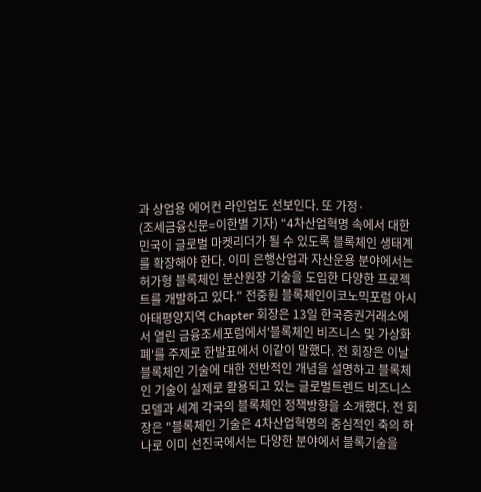과 상업용 에어컨 라인업도 선보인다. 또 가정·
(조세금융신문=이한별 기자) “4차산업혁명 속에서 대한민국이 글로벌 마켓리더가 될 수 있도록 블록체인 생태계를 확장해야 한다. 이미 은행산업과 자산운용 분야에서는 허가형 블록체인 분산원장 기술을 도입한 다양한 프로젝트를 개발하고 있다." 전중훤 블록체인이코노믹포럼 아시아태평양지역 Chapter 회장은 13일 한국증권거래소에서 열린 금융조세포럼에서'블록체인 비즈니스 및 가상화폐'를 주제로 한발표에서 이같이 말했다. 전 회장은 이날 블록체인 기술에 대한 전반적인 개념을 설명하고 블록체인 기술이 실제로 활용되고 있는 글로벌트렌드 비즈니스 모델과 세계 각국의 블록체인 정책방향을 소개했다. 전 회장은 "블록체인 기술은 4차산업혁명의 중심적인 축의 하나로 이미 선진국에서는 다양한 분야에서 블록기술을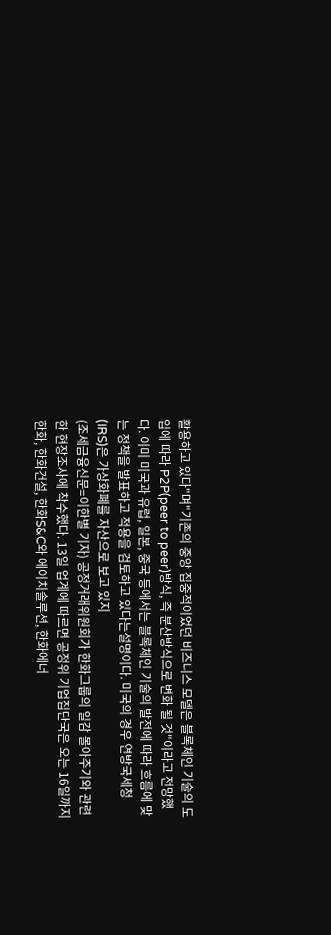활용하고 있다"며"기존의 중앙 집중적이었던 비즈니스 모델은 블록체인 기술의 도입에 따라 P2P(peer to peer)방식, 즉 분산방식으로 변화 될 것"이라고 전망했다. 이미 미국과 유럽, 일본, 중국 등에서는 블록체인 기술의 발전에 따라 흐름에 맞는 정책을 발표하고 적용을 검토하고 있다는설명이다. 미국의 경우 연방국세청(IRS)은 가상화폐를 자산으로 보고 있지
(조세금융신문=이한별 기자) 공정거래위원회가 한화그룹의 일감 몰아주기와 관련한 현장조사에 착수했다. 13일 업계에 따르면 공정위 기업집단국은 오는 16일까지 한화, 한화건설, 한화S&C와 에이치솔루션, 한화에너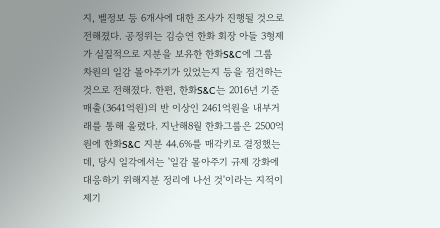지, 벨정보 등 6개사에 대한 조사가 진행될 것으로 전해졌다. 공정위는 김승연 한화 회장 아들 3형제가 실질적으로 지분을 보유한 한화S&C에 그룹 차원의 일감 몰아주기가 있었는지 등을 점건하는 것으로 전해졌다. 한편, 한화S&C는 2016년 기준 매출(3641억원)의 반 이상인 2461억원을 내부거래를 통해 올렸다. 지난해8월 한화그룹은 2500억원에 한화S&C 지분 44.6%를 매각키로 결정했는데, 당시 일각에서는 '일감 몰아주기 규제 강화에대응하기 위해지분 정리에 나선 것'이라는 지적이 제기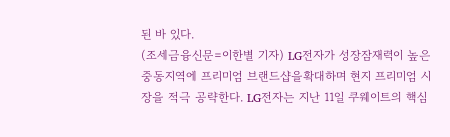된 바 있다.
(조세금융신문=이한별 기자) LG전자가 성장잠재력이 높은 중동지역에 프리미엄 브랜드샵을확대하며 현지 프리미엄 시장을 적극 공략한다. LG전자는 지난 11일 쿠웨이트의 핵심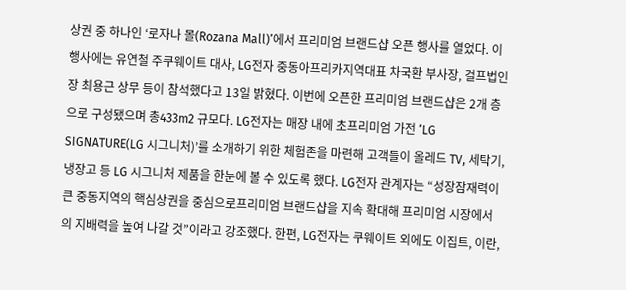상권 중 하나인 ‘로자나 몰(Rozana Mall)’에서 프리미엄 브랜드샵 오픈 행사를 열었다. 이 행사에는 유연철 주쿠웨이트 대사, LG전자 중동아프리카지역대표 차국환 부사장, 걸프법인장 최용근 상무 등이 참석했다고 13일 밝혔다. 이번에 오픈한 프리미엄 브랜드샵은 2개 층으로 구성됐으며 총433m2 규모다. LG전자는 매장 내에 초프리미엄 가전 ‘LG SIGNATURE(LG 시그니처)’를 소개하기 위한 체험존을 마련해 고객들이 올레드 TV, 세탁기, 냉장고 등 LG 시그니처 제품을 한눈에 볼 수 있도록 했다. LG전자 관계자는 “성장잠재력이 큰 중동지역의 핵심상권을 중심으로프리미엄 브랜드샵을 지속 확대해 프리미엄 시장에서의 지배력을 높여 나갈 것”이라고 강조했다. 한편, LG전자는 쿠웨이트 외에도 이집트, 이란,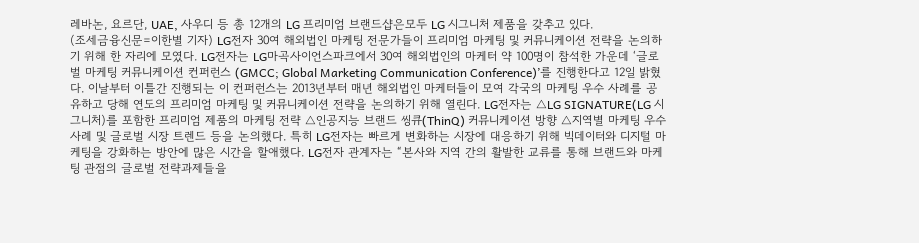레바논, 요르단, UAE, 사우디 등 총 12개의 LG 프리미엄 브랜드샵은모두 LG 시그니처 제품을 갖추고 있다.
(조세금융신문=이한별 기자) LG전자 30여 해외법인 마케팅 전문가들이 프리미엄 마케팅 및 커뮤니케이션 전략을 논의하기 위해 한 자리에 모였다. LG전자는 LG마곡사이언스파크에서 30여 해외법인의 마케터 약 100명이 참석한 가운데 ‘글로벌 마케팅 커뮤니케이션 컨퍼런스 (GMCC; Global Marketing Communication Conference)’를 진행한다고 12일 밝혔다. 이날부터 이틀간 진행되는 이 컨퍼런스는 2013년부터 매년 해외법인 마케터들이 모여 각국의 마케팅 우수 사례를 공유하고 당해 연도의 프리미엄 마케팅 및 커뮤니케이션 전략을 논의하기 위해 열린다. LG전자는 △LG SIGNATURE(LG 시그니처)를 포함한 프리미엄 제품의 마케팅 전략 △인공지능 브랜드 씽큐(ThinQ) 커뮤니케이션 방향 △지역별 마케팅 우수사례 및 글로벌 시장 트렌드 등을 논의했다. 특히 LG전자는 빠르게 변화하는 시장에 대응하기 위해 빅데이터와 디지털 마케팅을 강화하는 방안에 많은 시간을 할애했다. LG전자 관계자는 “본사와 지역 간의 활발한 교류를 통해 브랜드와 마케팅 관점의 글로벌 전략과제들을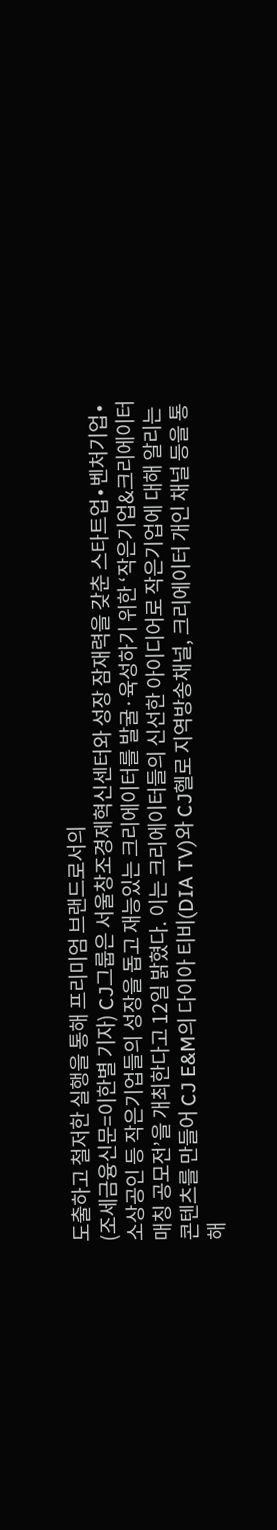도출하고 철저한 실행을 통해 프리미엄 브랜드로서의
(조세금융신문=이한별 기자) CJ그룹은 서울창조경제혁신센터와 성장 잠재력을 갖춘 스타트업∙벤처기업∙소상공인 등 작은기업들의 성장을 돕고 재능있는 크리에이터를 발굴·육성하기 위한 ‘작은기업&크리에이터 매칭 공모전’을 개최한다고 12일 밝혔다. 이는 크리에이터들의 신선한 아이디어로 작은기업에 대해 알리는 콘텐츠를 만들어 CJ E&M의 다이아 티비(DIA TV)와 CJ헬로 지역방송채널, 크리에이터 개인 채널 등을 통해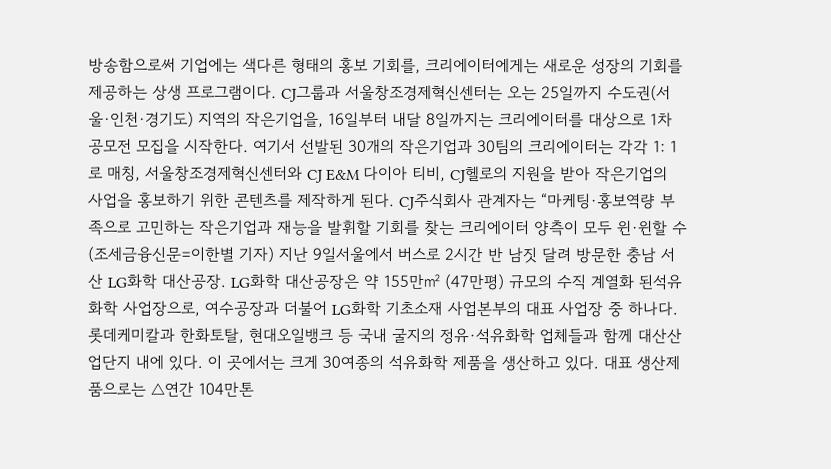방송함으로써 기업에는 색다른 형태의 홍보 기회를, 크리에이터에게는 새로운 성장의 기회를 제공하는 상생 프로그램이다. CJ그룹과 서울창조경제혁신센터는 오는 25일까지 수도권(서울·인천·경기도) 지역의 작은기업을, 16일부터 내달 8일까지는 크리에이터를 대상으로 1차 공모전 모집을 시작한다. 여기서 선발된 30개의 작은기업과 30팀의 크리에이터는 각각 1: 1로 매칭, 서울창조경제혁신센터와 CJ E&M 다이아 티비, CJ헬로의 지원을 받아 작은기업의 사업을 홍보하기 위한 콘텐츠를 제작하게 된다. CJ주식회사 관계자는 “마케팅∙홍보역량 부족으로 고민하는 작은기업과 재능을 발휘할 기회를 찾는 크리에이터 양측이 모두 윈·윈할 수
(조세금융신문=이한별 기자) 지난 9일서울에서 버스로 2시간 반 남짓 달려 방문한 충남 서산 LG화학 대산공장. LG화학 대산공장은 약 155만㎡ (47만평) 규모의 수직 계열화 된석유화학 사업장으로, 여수공장과 더불어 LG화학 기초소재 사업본부의 대표 사업장 중 하나다. 롯데케미칼과 한화토탈, 현대오일뱅크 등 국내 굴지의 정유·석유화학 업체들과 함께 대산산업단지 내에 있다. 이 곳에서는 크게 30여종의 석유화학 제품을 생산하고 있다. 대표 생산제품으로는 △연간 104만톤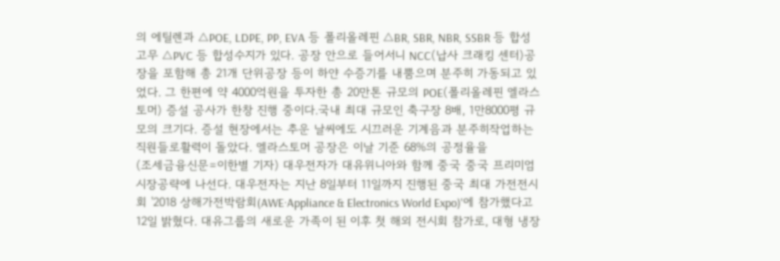의 에틸렌과 △POE, LDPE, PP, EVA 등 폴리올레핀 △BR, SBR, NBR, SSBR 등 합성고무 △PVC 등 합성수지가 있다. 공장 안으로 들어서니 NCC(납사 크래킹 센터)공장을 포함해 총 21개 단위공장 등이 하얀 수증기를 내뿜으며 분주히 가동되고 있었다. 그 한편에 약 4000억원을 투자한 총 20만톤 규모의 POE(폴리올레핀 엘라스토머) 증설 공사가 한창 진행 중이다.국내 최대 규모인 축구장 8배, 1만8000평 규모의 크기다. 증설 현장에서는 추운 날씨에도 시끄러운 기계음과 분주히작업하는 직원들로활력이 돌았다. 엘라스토머 공장은 이날 기준 68%의 공정율을
(조세금융신문=이한별 기자) 대우전자가 대유위니아와 함께 중국 중국 프리미엄 시장공략에 나선다. 대우전자는 지난 8일부터 11일까지 진행된 중국 최대 가전전시회 '2018 상해가전박람회(AWE·Appliance & Electronics World Expo)'에 참가했다고 12일 밝혔다. 대유그룹의 새로운 가족이 된 이후 첫 해외 전시회 참가로, 대형 냉장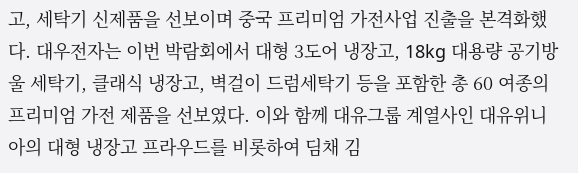고, 세탁기 신제품을 선보이며 중국 프리미엄 가전사업 진출을 본격화했다. 대우전자는 이번 박람회에서 대형 3도어 냉장고, 18kg 대용량 공기방울 세탁기, 클래식 냉장고, 벽걸이 드럼세탁기 등을 포함한 총 60 여종의 프리미엄 가전 제품을 선보였다. 이와 함께 대유그룹 계열사인 대유위니아의 대형 냉장고 프라우드를 비롯하여 딤채 김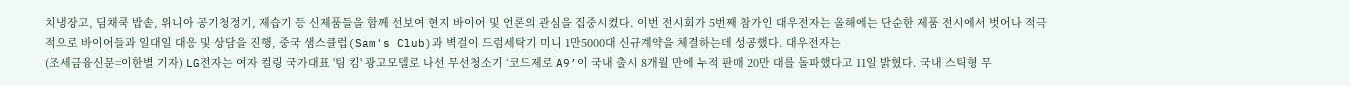치냉장고, 딤채쿡 밥솥, 위니아 공기청정기, 제습기 등 신제품들을 함께 선보여 현지 바이어 및 언론의 관심을 집중시켰다. 이번 전시회가 5번째 참가인 대우전자는 올해에는 단순한 제품 전시에서 벗어나 적극적으로 바이어들과 일대일 대응 및 상담을 진행, 중국 샘스클럽(Sam's Club)과 벽걸이 드럼세탁기 미니 1만5000대 신규계약을 체결하는데 성공했다. 대우전자는
(조세금융신문=이한별 기자) LG전자는 여자 컬링 국가대표 '팀 킴' 광고모델로 나선 무선청소기 ‘코드제로 A9’이 국내 출시 8개월 만에 누적 판매 20만 대를 돌파했다고 11일 밝혔다. 국내 스틱형 무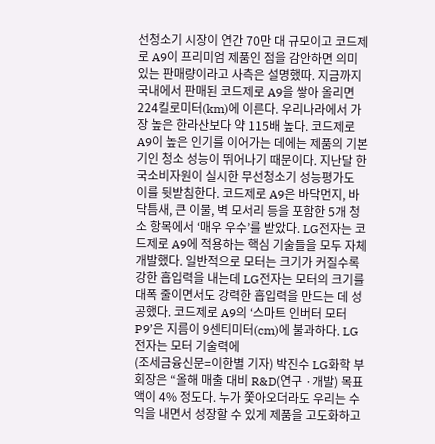선청소기 시장이 연간 70만 대 규모이고 코드제로 A9이 프리미엄 제품인 점을 감안하면 의미 있는 판매량이라고 사측은 설명했따. 지금까지 국내에서 판매된 코드제로 A9을 쌓아 올리면 224킬로미터(km)에 이른다. 우리나라에서 가장 높은 한라산보다 약 115배 높다. 코드제로 A9이 높은 인기를 이어가는 데에는 제품의 기본기인 청소 성능이 뛰어나기 때문이다. 지난달 한국소비자원이 실시한 무선청소기 성능평가도 이를 뒷받침한다. 코드제로 A9은 바닥먼지, 바닥틈새, 큰 이물, 벽 모서리 등을 포함한 5개 청소 항목에서 ‘매우 우수’를 받았다. LG전자는 코드제로 A9에 적용하는 핵심 기술들을 모두 자체 개발했다. 일반적으로 모터는 크기가 커질수록 강한 흡입력을 내는데 LG전자는 모터의 크기를 대폭 줄이면서도 강력한 흡입력을 만드는 데 성공했다. 코드제로 A9의 ‘스마트 인버터 모터 P9’은 지름이 9센티미터(cm)에 불과하다. LG전자는 모터 기술력에
(조세금융신문=이한별 기자) 박진수 LG화학 부회장은 “올해 매출 대비 R&D(연구 ·개발) 목표액이 4% 정도다. 누가 쫓아오더라도 우리는 수익을 내면서 성장할 수 있게 제품을 고도화하고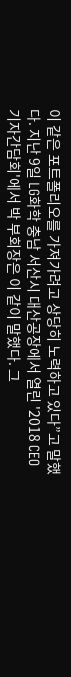이 같은 포트폴리오를 가져가려고 상당히 노력하고 있다”고 말했다. 지난 9일 LG화학 충남 서산시 대산공장에서 열린 '2018 CEO 기자간담회'에서 박 부회장은 이 같이 말했다. 그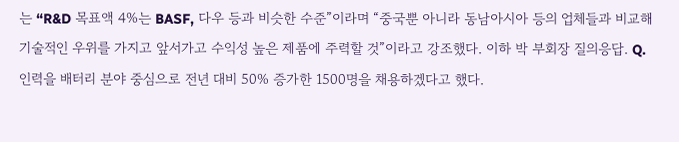는 “R&D 목표액 4%는 BASF, 다우 등과 비슷한 수준”이라며 “중국뿐 아니라 동남아시아 등의 업체들과 비교해 기술적인 우위를 가지고 앞서가고 수익성 높은 제품에 주력할 것”이라고 강조했다. 이하 박 부회장 질의응답. Q. 인력을 배터리 분야 중심으로 전년 대비 50% 증가한 1500명을 채용하겠다고 했다.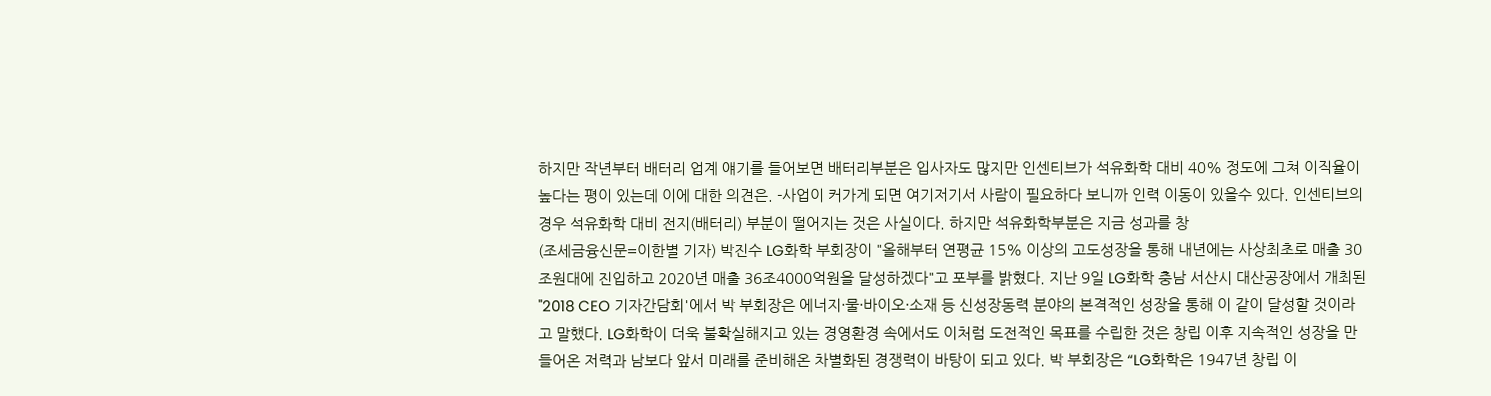하지만 작년부터 배터리 업계 얘기를 들어보면 배터리부분은 입사자도 많지만 인센티브가 석유화학 대비 40% 정도에 그쳐 이직율이 높다는 평이 있는데 이에 대한 의견은. -사업이 커가게 되면 여기저기서 사람이 필요하다 보니까 인력 이동이 있을수 있다. 인센티브의 경우 석유화학 대비 전지(배터리) 부분이 떨어지는 것은 사실이다. 하지만 석유화학부분은 지금 성과를 창
(조세금융신문=이한별 기자) 박진수 LG화학 부회장이 "올해부터 연평균 15% 이상의 고도성장을 통해 내년에는 사상최초로 매출 30조원대에 진입하고 2020년 매출 36조4000억원을 달성하겠다"고 포부를 밝혔다. 지난 9일 LG화학 충남 서산시 대산공장에서 개최된 ''2018 CEO 기자간담회'에서 박 부회장은 에너지·물·바이오·소재 등 신성장동력 분야의 본격적인 성장을 통해 이 같이 달성할 것이라고 말했다. LG화학이 더욱 불확실해지고 있는 경영환경 속에서도 이처럼 도전적인 목표를 수립한 것은 창립 이후 지속적인 성장을 만들어온 저력과 남보다 앞서 미래를 준비해온 차별화된 경쟁력이 바탕이 되고 있다. 박 부회장은 “LG화학은 1947년 창립 이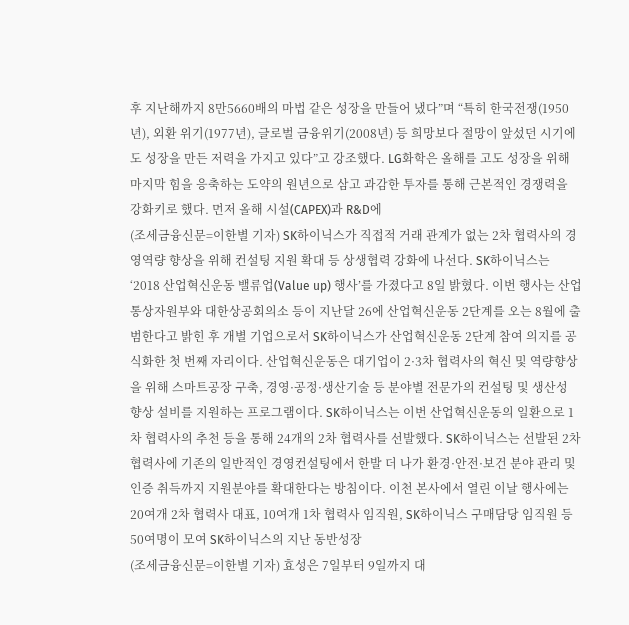후 지난해까지 8만5660배의 마법 같은 성장을 만들어 냈다”며 “특히 한국전쟁(1950년), 외환 위기(1977년), 글로벌 금융위기(2008년) 등 희망보다 절망이 앞섰던 시기에도 성장을 만든 저력을 가지고 있다”고 강조했다. LG화학은 올해를 고도 성장을 위해 마지막 힘을 응축하는 도약의 원년으로 삼고 과감한 투자를 통해 근본적인 경쟁력을 강화키로 했다. 먼저 올해 시설(CAPEX)과 R&D에
(조세금융신문=이한별 기자) SK하이닉스가 직접적 거래 관계가 없는 2차 협력사의 경영역량 향상을 위해 컨설팅 지원 확대 등 상생협력 강화에 나선다. SK하이닉스는 ‘2018 산업혁신운동 밸류업(Value up) 행사’를 가졌다고 8일 밝혔다. 이번 행사는 산업통상자원부와 대한상공회의소 등이 지난달 26에 산업혁신운동 2단계를 오는 8월에 출범한다고 밝힌 후 개별 기업으로서 SK하이닉스가 산업혁신운동 2단계 참여 의지를 공식화한 첫 번째 자리이다. 산업혁신운동은 대기업이 2·3차 협력사의 혁신 및 역량향상을 위해 스마트공장 구축, 경영·공정·생산기술 등 분야별 전문가의 컨설팅 및 생산성 향상 설비를 지원하는 프로그램이다. SK하이닉스는 이번 산업혁신운동의 일환으로 1차 협력사의 추천 등을 통해 24개의 2차 협력사를 선발했다. SK하이닉스는 선발된 2차 협력사에 기존의 일반적인 경영컨설팅에서 한발 더 나가 환경·안전·보건 분야 관리 및 인증 취득까지 지원분야를 확대한다는 방침이다. 이천 본사에서 열린 이날 행사에는 20여개 2차 협력사 대표, 10여개 1차 협력사 임직원, SK하이닉스 구매담당 임직원 등 50여명이 모여 SK하이닉스의 지난 동반성장
(조세금융신문=이한별 기자) 효성은 7일부터 9일까지 대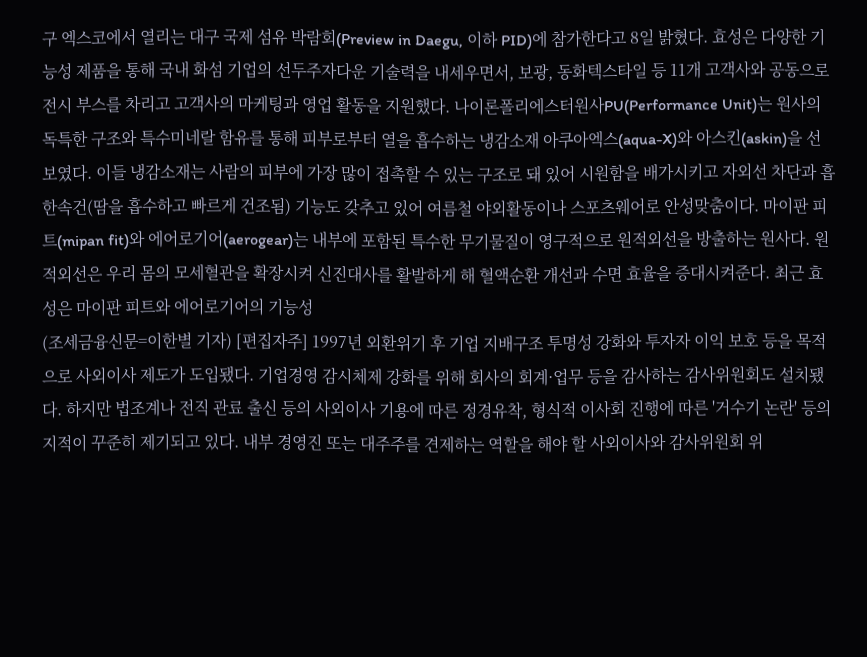구 엑스코에서 열리는 대구 국제 섬유 박람회(Preview in Daegu, 이하 PID)에 참가한다고 8일 밝혔다. 효성은 다양한 기능성 제품을 통해 국내 화섬 기업의 선두주자다운 기술력을 내세우면서, 보광, 동화텍스타일 등 11개 고객사와 공동으로 전시 부스를 차리고 고객사의 마케팅과 영업 활동을 지원했다. 나이론폴리에스터원사PU(Performance Unit)는 원사의 독특한 구조와 특수미네랄 함유를 통해 피부로부터 열을 흡수하는 냉감소재 아쿠아엑스(aqua-X)와 아스킨(askin)을 선보였다. 이들 냉감소재는 사람의 피부에 가장 많이 접촉할 수 있는 구조로 돼 있어 시원함을 배가시키고 자외선 차단과 흡한속건(땀을 흡수하고 빠르게 건조됨) 기능도 갖추고 있어 여름철 야외활동이나 스포츠웨어로 안성맞춤이다. 마이판 피트(mipan fit)와 에어로기어(aerogear)는 내부에 포함된 특수한 무기물질이 영구적으로 원적외선을 방출하는 원사다. 원적외선은 우리 몸의 모세혈관을 확장시켜 신진대사를 활발하게 해 혈액순환 개선과 수면 효율을 증대시켜준다. 최근 효성은 마이판 피트와 에어로기어의 기능성
(조세금융신문=이한별 기자) [편집자주] 1997년 외환위기 후 기업 지배구조 투명성 강화와 투자자 이익 보호 등을 목적으로 사외이사 제도가 도입됐다. 기업경영 감시체제 강화를 위해 회사의 회계·업무 등을 감사하는 감사위원회도 설치됐다. 하지만 법조계나 전직 관료 출신 등의 사외이사 기용에 따른 정경유착, 형식적 이사회 진행에 따른 '거수기 논란' 등의 지적이 꾸준히 제기되고 있다. 내부 경영진 또는 대주주를 견제하는 역할을 해야 할 사외이사와 감사위원회 위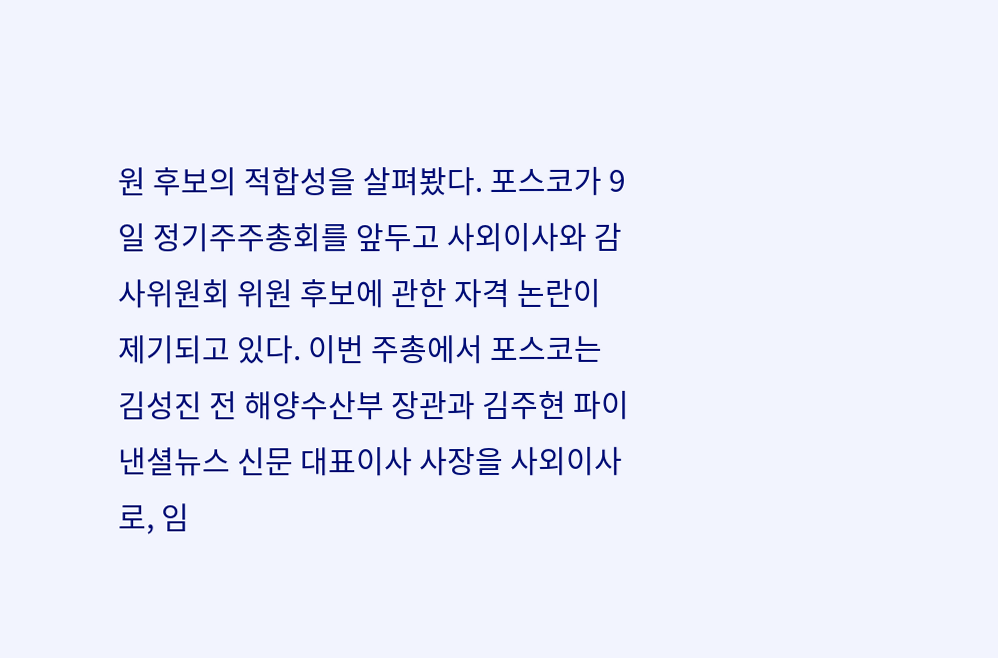원 후보의 적합성을 살펴봤다. 포스코가 9일 정기주주총회를 앞두고 사외이사와 감사위원회 위원 후보에 관한 자격 논란이 제기되고 있다. 이번 주총에서 포스코는 김성진 전 해양수산부 장관과 김주현 파이낸셜뉴스 신문 대표이사 사장을 사외이사로, 임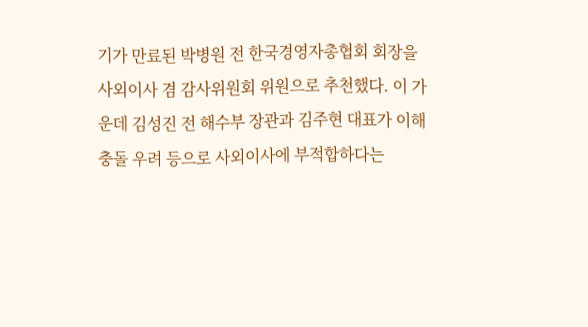기가 만료된 박병원 전 한국경영자총협회 회장을 사외이사 겸 감사위원회 위원으로 추천했다. 이 가운데 김성진 전 해수부 장관과 김주현 대표가 이해충돌 우려 등으로 사외이사에 부적합하다는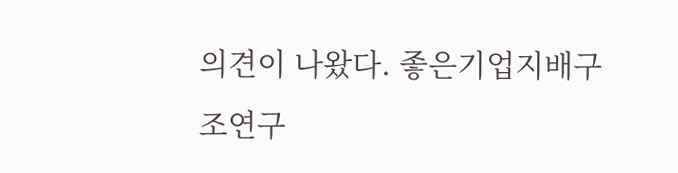의견이 나왔다. 좋은기업지배구조연구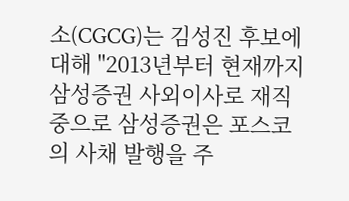소(CGCG)는 김성진 후보에 대해 "2013년부터 현재까지 삼성증권 사외이사로 재직 중으로 삼성증권은 포스코의 사채 발행을 주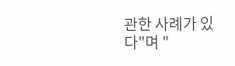관한 사례가 있다"며 "